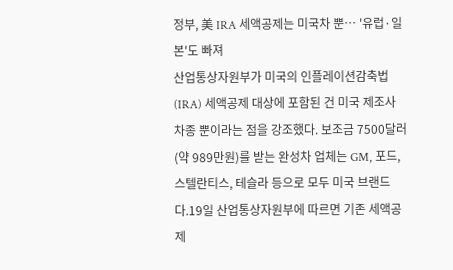정부, 美 IRA 세액공제는 미국차 뿐… '유럽·일본'도 빠져
산업통상자원부가 미국의 인플레이션감축법(IRA) 세액공제 대상에 포함된 건 미국 제조사 차종 뿐이라는 점을 강조했다. 보조금 7500달러(약 989만원)를 받는 완성차 업체는 GM, 포드, 스텔란티스, 테슬라 등으로 모두 미국 브랜드다.19일 산업통상자원부에 따르면 기존 세액공제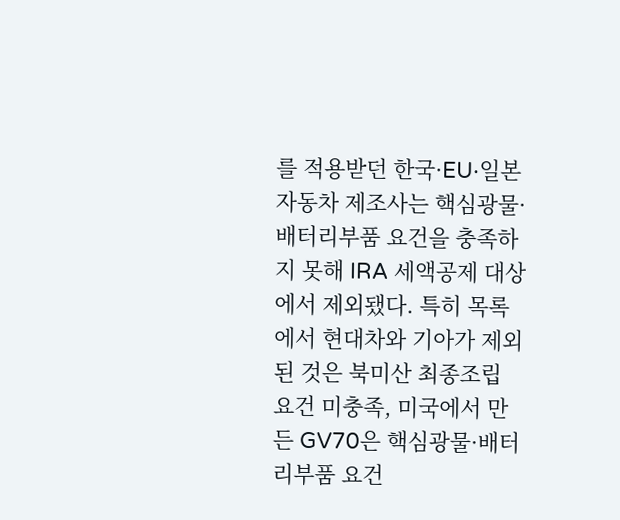를 적용받던 한국·EU·일본 자동차 제조사는 핵심광물·배터리부품 요건을 충족하지 못해 IRA 세액공제 대상에서 제외됐다. 특히 목록에서 현대차와 기아가 제외된 것은 북미산 최종조립 요건 미충족, 미국에서 만든 GV70은 핵심광물·배터리부품 요건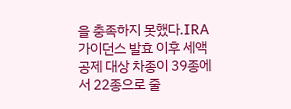을 충족하지 못했다.IRA 가이던스 발효 이후 세액공제 대상 차종이 39종에서 22종으로 줄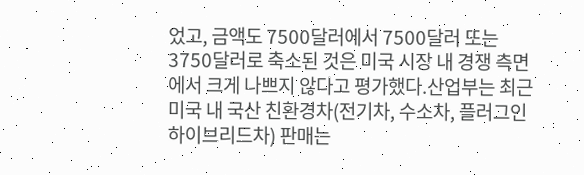었고, 금액도 7500달러에서 7500달러 또는 3750달러로 축소된 것은 미국 시장 내 경쟁 측면에서 크게 나쁘지 않다고 평가했다.산업부는 최근 미국 내 국산 친환경차(전기차, 수소차, 플러그인 하이브리드차) 판매는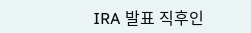IRA 발표 직후인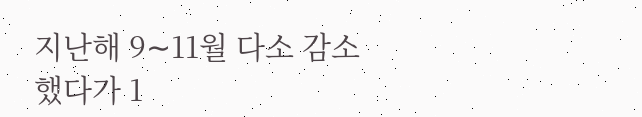지난해 9∼11월 다소 감소했다가 1